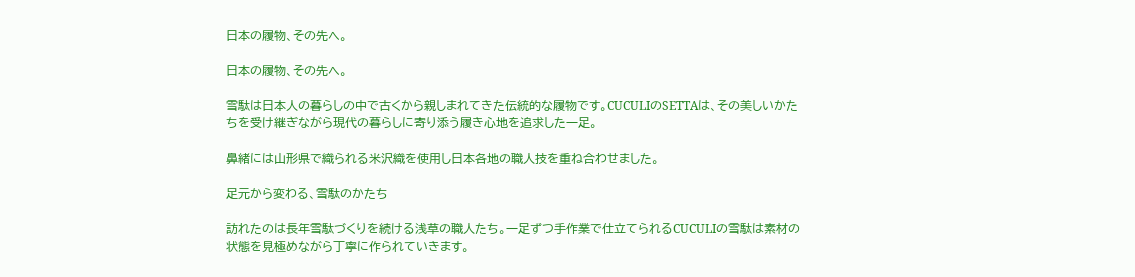日本の履物、その先へ。

日本の履物、その先へ。

雪駄は日本人の暮らしの中で古くから親しまれてきた伝統的な履物です。CUCULIのSETTAは、その美しいかたちを受け継ぎながら現代の暮らしに寄り添う履き心地を追求した一足。

鼻緒には山形県で織られる米沢織を使用し日本各地の職人技を重ね合わせました。

足元から変わる、雪駄のかたち

訪れたのは長年雪駄づくりを続ける浅草の職人たち。一足ずつ手作業で仕立てられるCUCULIの雪駄は素材の状態を見極めながら丁寧に作られていきます。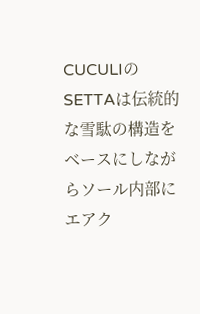CUCULIのSETTAは伝統的な雪駄の構造をベースにしながらソール内部にエアク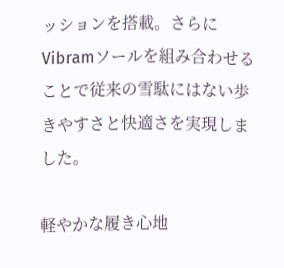ッションを搭載。さらにVibramソールを組み合わせることで従来の雪駄にはない歩きやすさと快適さを実現しました。

軽やかな履き心地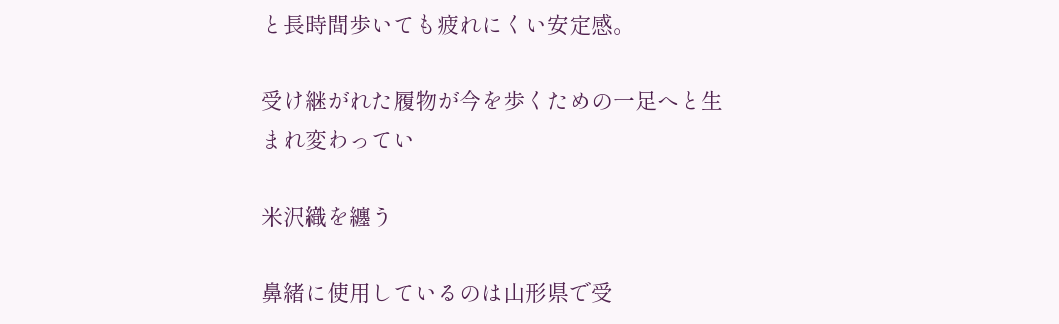と長時間歩いても疲れにくい安定感。

受け継がれた履物が今を歩くための一足へと生まれ変わってい

米沢織を纏う

鼻緒に使用しているのは山形県で受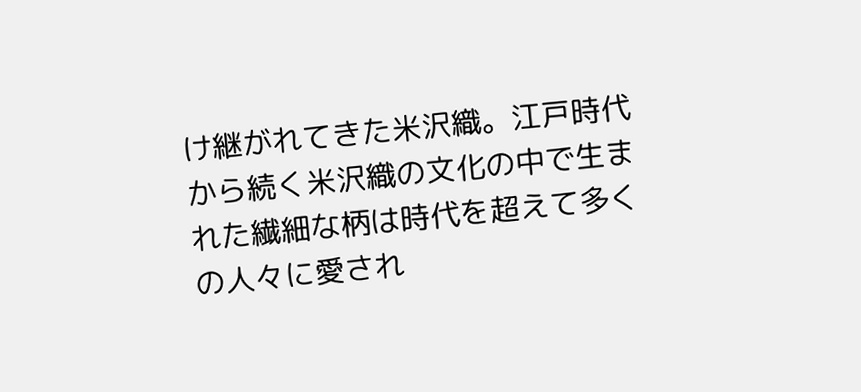け継がれてきた米沢織。江戸時代から続く米沢織の文化の中で生まれた繊細な柄は時代を超えて多くの人々に愛され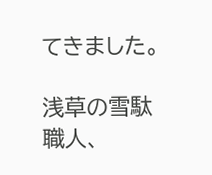てきました。

浅草の雪駄職人、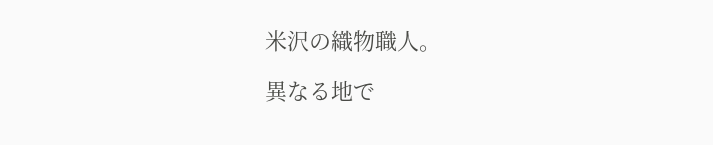米沢の織物職人。

異なる地で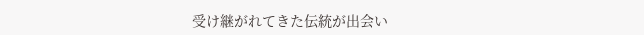受け継がれてきた伝統が出会い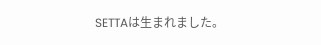SETTAは生まれました。